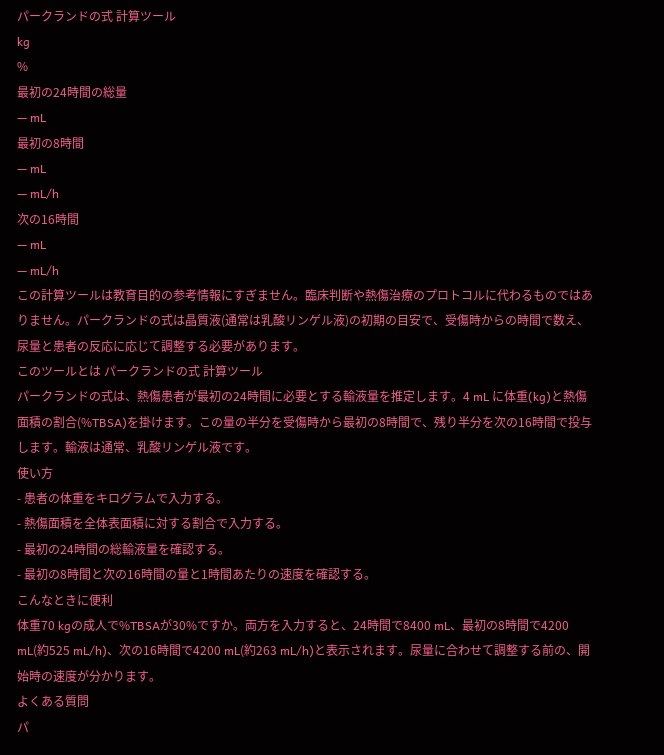パークランドの式 計算ツール
kg
%
最初の24時間の総量
— mL
最初の8時間
— mL
— mL/h
次の16時間
— mL
— mL/h
この計算ツールは教育目的の参考情報にすぎません。臨床判断や熱傷治療のプロトコルに代わるものではありません。パークランドの式は晶質液(通常は乳酸リンゲル液)の初期の目安で、受傷時からの時間で数え、尿量と患者の反応に応じて調整する必要があります。
このツールとは パークランドの式 計算ツール
パークランドの式は、熱傷患者が最初の24時間に必要とする輸液量を推定します。4 mL に体重(kg)と熱傷面積の割合(%TBSA)を掛けます。この量の半分を受傷時から最初の8時間で、残り半分を次の16時間で投与します。輸液は通常、乳酸リンゲル液です。
使い方
- 患者の体重をキログラムで入力する。
- 熱傷面積を全体表面積に対する割合で入力する。
- 最初の24時間の総輸液量を確認する。
- 最初の8時間と次の16時間の量と1時間あたりの速度を確認する。
こんなときに便利
体重70 kgの成人で%TBSAが30%ですか。両方を入力すると、24時間で8400 mL、最初の8時間で4200 mL(約525 mL/h)、次の16時間で4200 mL(約263 mL/h)と表示されます。尿量に合わせて調整する前の、開始時の速度が分かります。
よくある質問
パ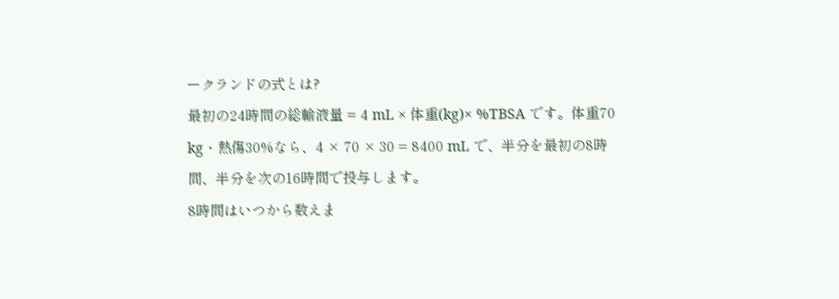ークランドの式とは?
最初の24時間の総輸液量 = 4 mL × 体重(kg)× %TBSA です。体重70 kg・熱傷30%なら、4 × 70 × 30 = 8400 mL で、半分を最初の8時間、半分を次の16時間で投与します。
8時間はいつから数えま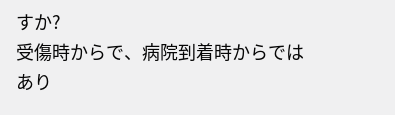すか?
受傷時からで、病院到着時からではあり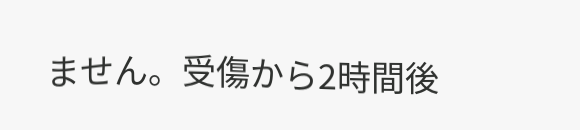ません。受傷から2時間後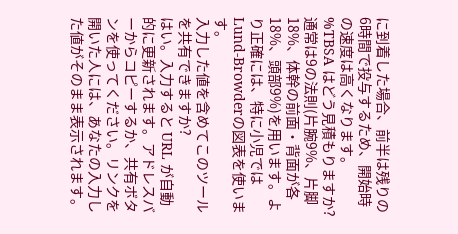に到着した場合、前半は残りの6時間で投与するため、開始時の速度は高くなります。
%TBSA はどう見積もりますか?
通常は9の法則(片腕9%、片脚18%、体幹の前面・背面が各18%、頭部9%)を用います。より正確には、特に小児ではLund-Browderの図表を使います。
入力した値を含めてこのツールを共有できますか?
はい。入力すると URL が自動的に更新されます。アドレスバーからコピーするか、共有ボタンを使ってください。リンクを開いた人には、あなたの入力した値がそのまま表示されます。